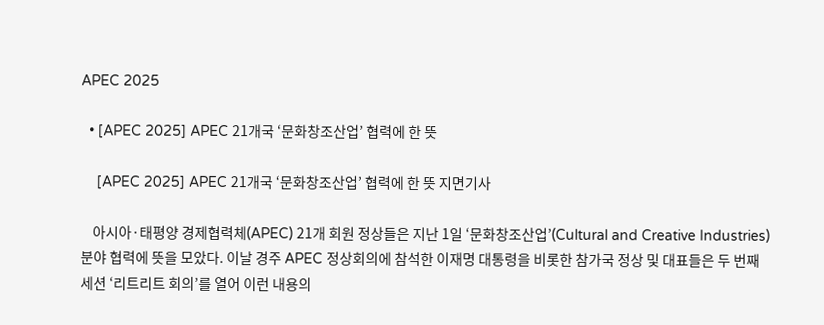APEC 2025

  • [APEC 2025] APEC 21개국 ‘문화창조산업’ 협력에 한 뜻

    [APEC 2025] APEC 21개국 ‘문화창조산업’ 협력에 한 뜻 지면기사

    아시아·태평양 경제협력체(APEC) 21개 회원 정상들은 지난 1일 ‘문화창조산업’(Cultural and Creative Industries) 분야 협력에 뜻을 모았다. 이날 경주 APEC 정상회의에 참석한 이재명 대통령을 비롯한 참가국 정상 및 대표들은 두 번째 세션 ‘리트리트 회의’를 열어 이런 내용의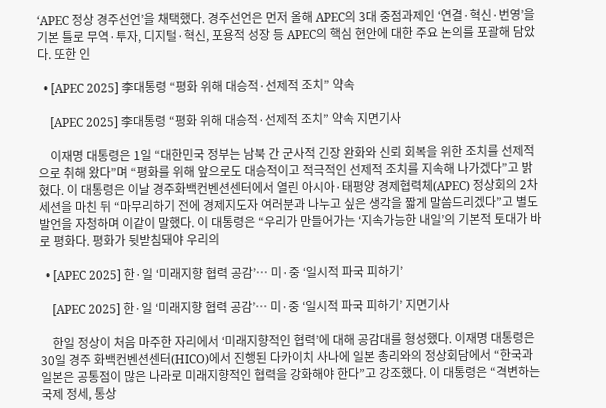‘APEC 정상 경주선언’을 채택했다. 경주선언은 먼저 올해 APEC의 3대 중점과제인 ‘연결·혁신·번영’을 기본 틀로 무역·투자, 디지털·혁신, 포용적 성장 등 APEC의 핵심 현안에 대한 주요 논의를 포괄해 담았다. 또한 인

  • [APEC 2025] 李대통령 “평화 위해 대승적·선제적 조치” 약속

    [APEC 2025] 李대통령 “평화 위해 대승적·선제적 조치” 약속 지면기사

    이재명 대통령은 1일 “대한민국 정부는 남북 간 군사적 긴장 완화와 신뢰 회복을 위한 조치를 선제적으로 취해 왔다”며 “평화를 위해 앞으로도 대승적이고 적극적인 선제적 조치를 지속해 나가겠다”고 밝혔다. 이 대통령은 이날 경주화백컨벤션센터에서 열린 아시아·태평양 경제협력체(APEC) 정상회의 2차 세션을 마친 뒤 “마무리하기 전에 경제지도자 여러분과 나누고 싶은 생각을 짧게 말씀드리겠다”고 별도 발언을 자청하며 이같이 말했다. 이 대통령은 “우리가 만들어가는 ‘지속가능한 내일’의 기본적 토대가 바로 평화다. 평화가 뒷받침돼야 우리의

  • [APEC 2025] 한·일 ‘미래지향 협력 공감’… 미·중 ‘일시적 파국 피하기’

    [APEC 2025] 한·일 ‘미래지향 협력 공감’… 미·중 ‘일시적 파국 피하기’ 지면기사

    한일 정상이 처음 마주한 자리에서 ‘미래지향적인 협력’에 대해 공감대를 형성했다. 이재명 대통령은 30일 경주 화백컨벤션센터(HICO)에서 진행된 다카이치 사나에 일본 총리와의 정상회담에서 “한국과 일본은 공통점이 많은 나라로 미래지향적인 협력을 강화해야 한다”고 강조했다. 이 대통령은 “격변하는 국제 정세, 통상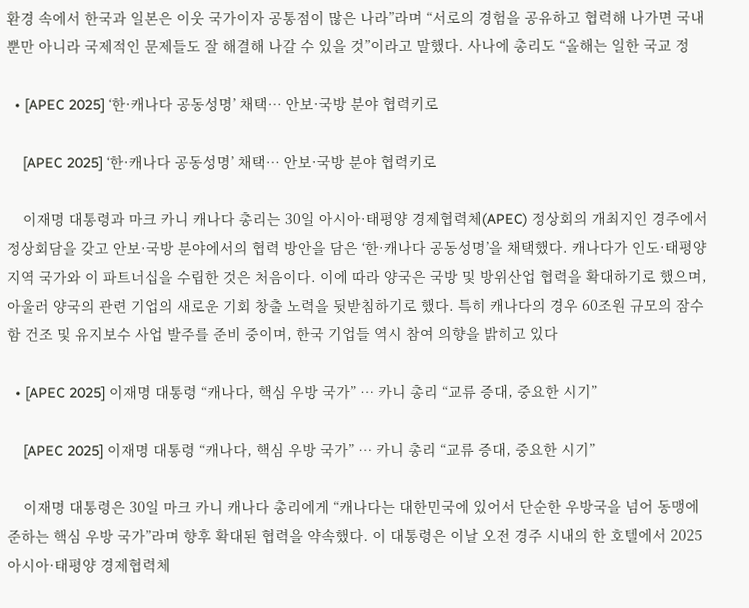환경 속에서 한국과 일본은 이웃 국가이자 공통점이 많은 나라”라며 “서로의 경험을 공유하고 협력해 나가면 국내뿐만 아니라 국제적인 문제들도 잘 해결해 나갈 수 있을 것”이라고 말했다. 사나에 총리도 “올해는 일한 국교 정

  • [APEC 2025] ‘한·캐나다 공동성명’ 채택… 안보·국방 분야 협력키로

    [APEC 2025] ‘한·캐나다 공동성명’ 채택… 안보·국방 분야 협력키로

    이재명 대통령과 마크 카니 캐나다 총리는 30일 아시아·태평양 경제협력체(APEC) 정상회의 개최지인 경주에서 정상회담을 갖고 안보·국방 분야에서의 협력 방안을 담은 ‘한·캐나다 공동성명’을 채택했다. 캐나다가 인도·태평양 지역 국가와 이 파트너십을 수립한 것은 처음이다. 이에 따라 양국은 국방 및 방위산업 협력을 확대하기로 했으며, 아울러 양국의 관련 기업의 새로운 기회 창출 노력을 뒷받침하기로 했다. 특히 캐나다의 경우 60조원 규모의 잠수함 건조 및 유지보수 사업 발주를 준비 중이며, 한국 기업들 역시 참여 의향을 밝히고 있다

  • [APEC 2025] 이재명 대통령 “캐나다, 핵심 우방 국가” … 카니 총리 “교류 증대, 중요한 시기”

    [APEC 2025] 이재명 대통령 “캐나다, 핵심 우방 국가” … 카니 총리 “교류 증대, 중요한 시기”

    이재명 대통령은 30일 마크 카니 캐나다 총리에게 “캐나다는 대한민국에 있어서 단순한 우방국을 넘어 동맹에 준하는 핵심 우방 국가”라며 향후 확대된 협력을 약속했다. 이 대통령은 이날 오전 경주 시내의 한 호텔에서 2025 아시아·태평양 경제협력체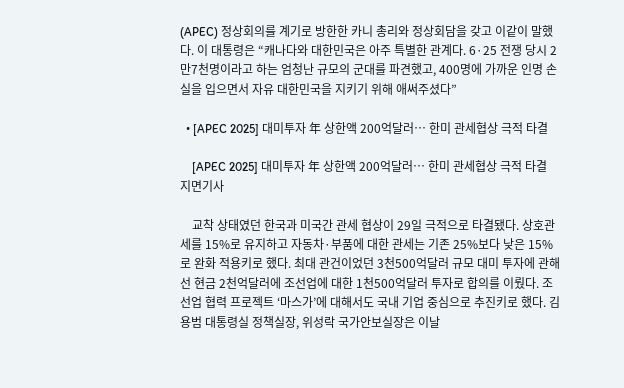(APEC) 정상회의를 계기로 방한한 카니 총리와 정상회담을 갖고 이같이 말했다. 이 대통령은 “캐나다와 대한민국은 아주 특별한 관계다. 6·25 전쟁 당시 2만7천명이라고 하는 엄청난 규모의 군대를 파견했고, 400명에 가까운 인명 손실을 입으면서 자유 대한민국을 지키기 위해 애써주셨다”

  • [APEC 2025] 대미투자 年 상한액 200억달러… 한미 관세협상 극적 타결

    [APEC 2025] 대미투자 年 상한액 200억달러… 한미 관세협상 극적 타결 지면기사

    교착 상태였던 한국과 미국간 관세 협상이 29일 극적으로 타결됐다. 상호관세를 15%로 유지하고 자동차·부품에 대한 관세는 기존 25%보다 낮은 15%로 완화 적용키로 했다. 최대 관건이었던 3천500억달러 규모 대미 투자에 관해선 현금 2천억달러에 조선업에 대한 1천500억달러 투자로 합의를 이뤘다. 조선업 협력 프로젝트 ‘마스가’에 대해서도 국내 기업 중심으로 추진키로 했다. 김용범 대통령실 정책실장, 위성락 국가안보실장은 이날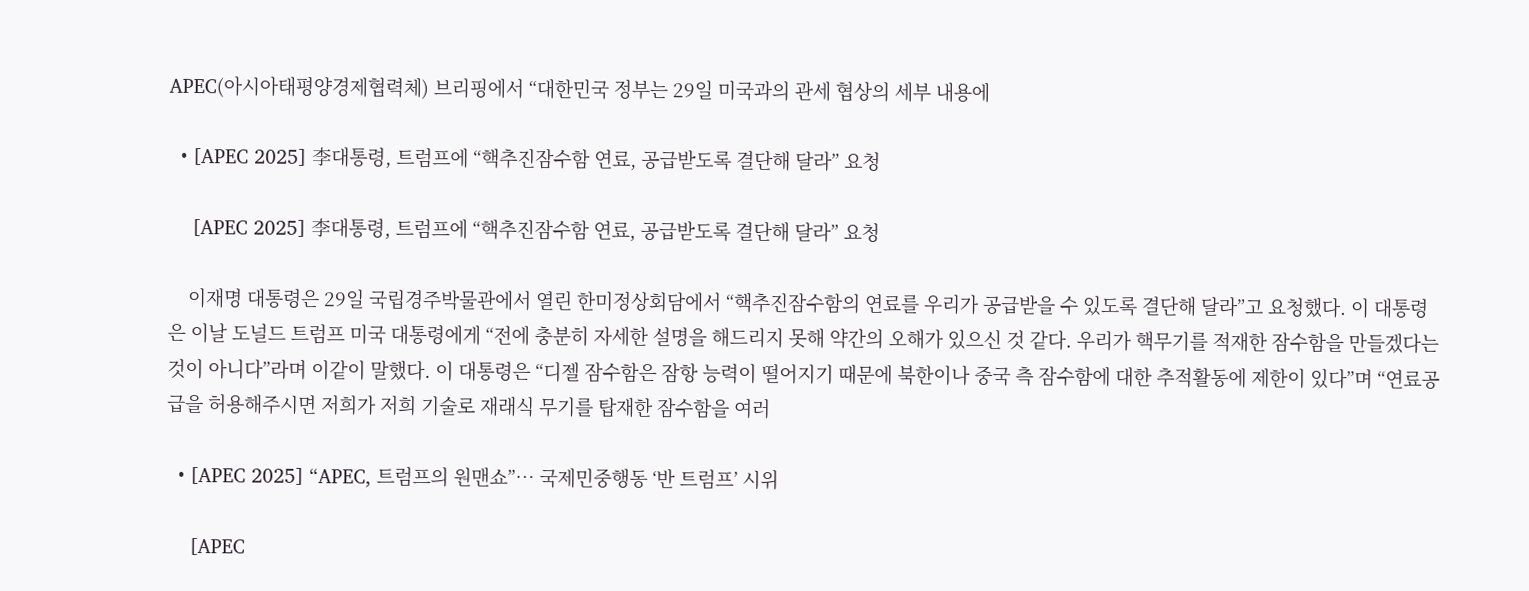APEC(아시아태평양경제협력체) 브리핑에서 “대한민국 정부는 29일 미국과의 관세 협상의 세부 내용에

  • [APEC 2025] 李대통령, 트럼프에 “핵추진잠수함 연료, 공급받도록 결단해 달라” 요청

    [APEC 2025] 李대통령, 트럼프에 “핵추진잠수함 연료, 공급받도록 결단해 달라” 요청

    이재명 대통령은 29일 국립경주박물관에서 열린 한미정상회담에서 “핵추진잠수함의 연료를 우리가 공급받을 수 있도록 결단해 달라”고 요청했다. 이 대통령은 이날 도널드 트럼프 미국 대통령에게 “전에 충분히 자세한 설명을 해드리지 못해 약간의 오해가 있으신 것 같다. 우리가 핵무기를 적재한 잠수함을 만들겠다는 것이 아니다”라며 이같이 말했다. 이 대통령은 “디젤 잠수함은 잠항 능력이 떨어지기 때문에 북한이나 중국 측 잠수함에 대한 추적활동에 제한이 있다”며 “연료공급을 허용해주시면 저희가 저희 기술로 재래식 무기를 탑재한 잠수함을 여러

  • [APEC 2025] “APEC, 트럼프의 원맨쇼”… 국제민중행동 ‘반 트럼프’ 시위

    [APEC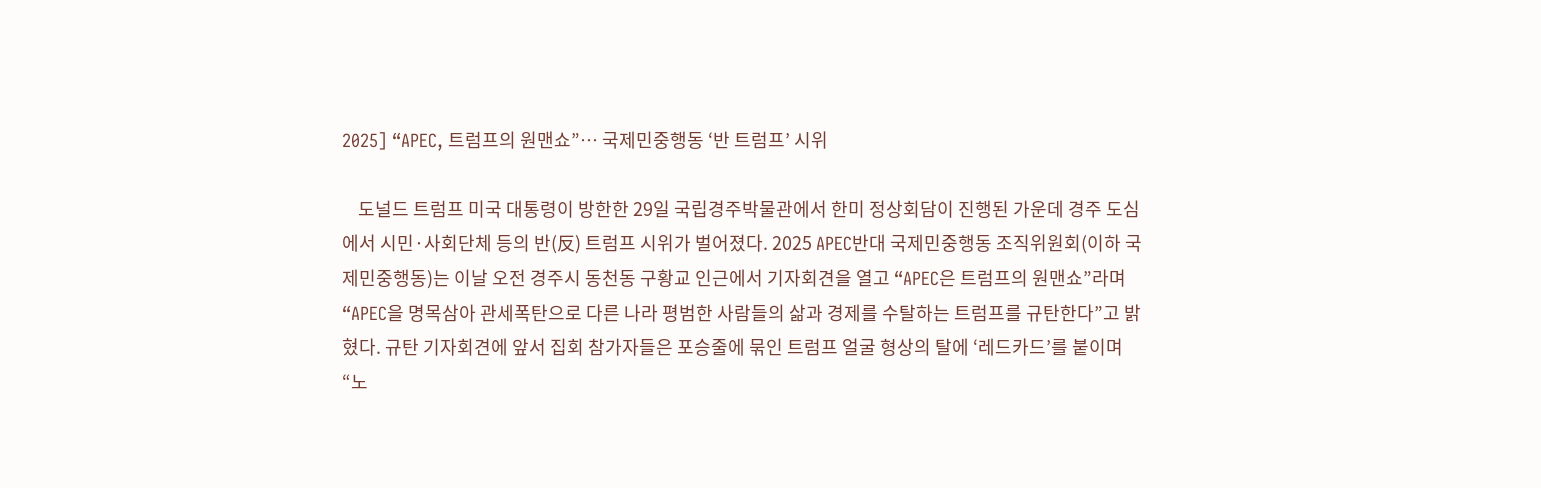2025] “APEC, 트럼프의 원맨쇼”… 국제민중행동 ‘반 트럼프’ 시위

    도널드 트럼프 미국 대통령이 방한한 29일 국립경주박물관에서 한미 정상회담이 진행된 가운데 경주 도심에서 시민·사회단체 등의 반(反) 트럼프 시위가 벌어졌다. 2025 APEC반대 국제민중행동 조직위원회(이하 국제민중행동)는 이날 오전 경주시 동천동 구황교 인근에서 기자회견을 열고 “APEC은 트럼프의 원맨쇼”라며 “APEC을 명목삼아 관세폭탄으로 다른 나라 평범한 사람들의 삶과 경제를 수탈하는 트럼프를 규탄한다”고 밝혔다. 규탄 기자회견에 앞서 집회 참가자들은 포승줄에 묶인 트럼프 얼굴 형상의 탈에 ‘레드카드’를 붙이며 “노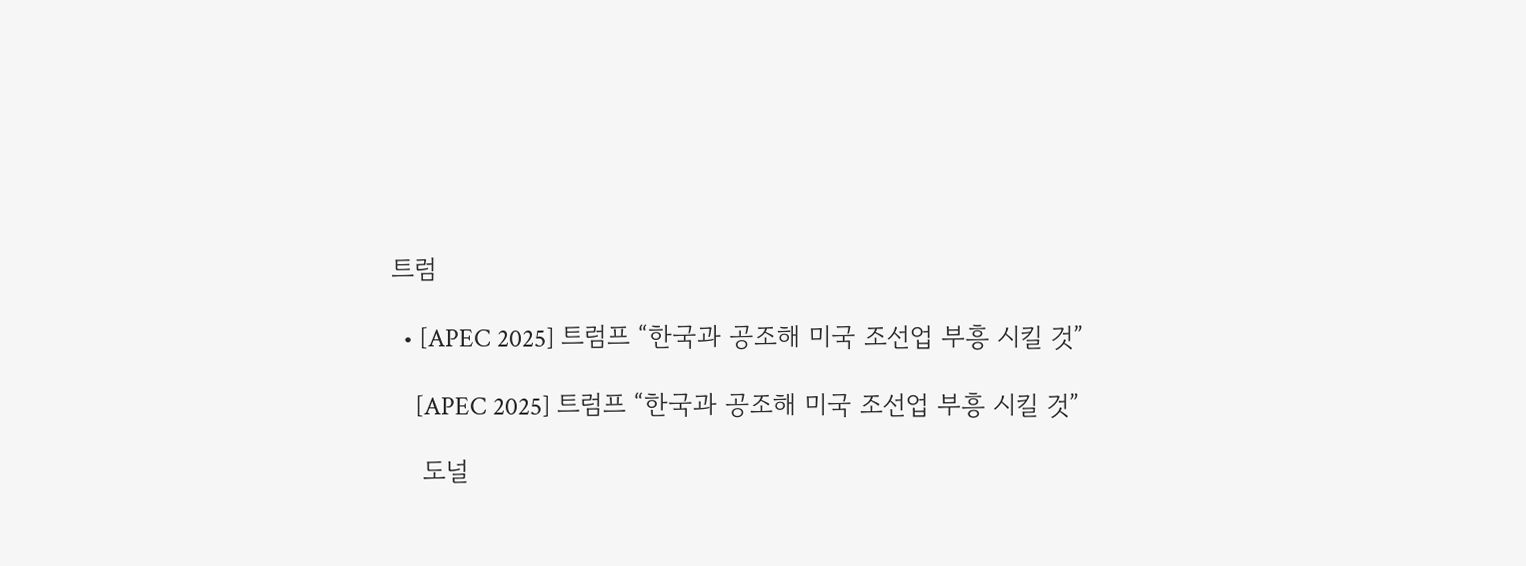트럼

  • [APEC 2025] 트럼프 “한국과 공조해 미국 조선업 부흥 시킬 것”

    [APEC 2025] 트럼프 “한국과 공조해 미국 조선업 부흥 시킬 것”

    도널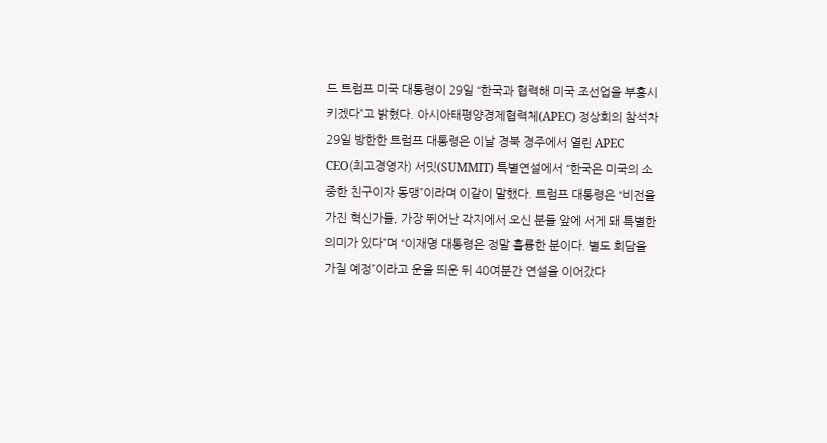드 트럼프 미국 대통령이 29일 “한국과 협력해 미국 조선업을 부흥시키겠다”고 밝혔다. 아시아태평양경제협력체(APEC) 정상회의 참석차 29일 방한한 트럼프 대통령은 이날 경북 경주에서 열린 APEC CEO(최고경영자) 서밋(SUMMIT) 특별연설에서 “한국은 미국의 소중한 친구이자 동맹”이라며 이같이 말했다. 트럼프 대통령은 “비전을 가진 혁신가들, 가장 뛰어난 각지에서 오신 분들 앞에 서게 돼 특별한 의미가 있다”며 “이재명 대통령은 정말 훌륭한 분이다. 별도 회담을 가질 예정”이라고 운을 띄운 뒤 40여분간 연설을 이어갔다